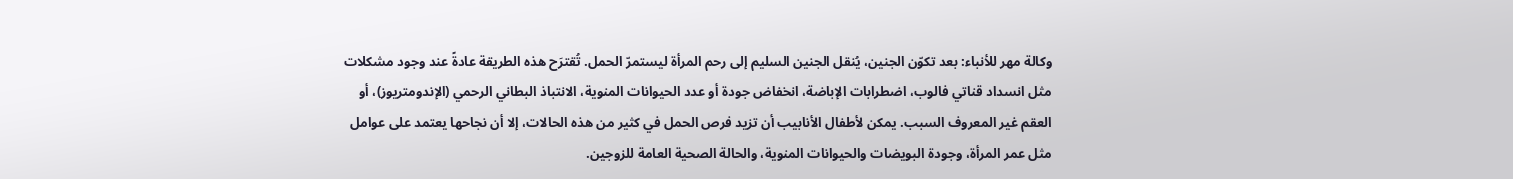وكالة مهر للأنباء: بعد تكوّن الجنين، يُنقل الجنين السليم إلى رحم المرأة ليستمرّ الحمل. تُقترَح هذه الطريقة عادةً عند وجود مشكلات مثل انسداد قناتي فالوب، اضطرابات الإباضة، انخفاض جودة أو عدد الحيوانات المنوية، الانتباذ البطاني الرحمي (الإندومتريوز)، أو العقم غير المعروف السبب. يمكن لأطفال الأنابيب أن تزيد فرص الحمل في كثير من هذه الحالات، إلا أن نجاحها يعتمد على عوامل مثل عمر المرأة، وجودة البويضات والحيوانات المنوية، والحالة الصحية العامة للزوجين.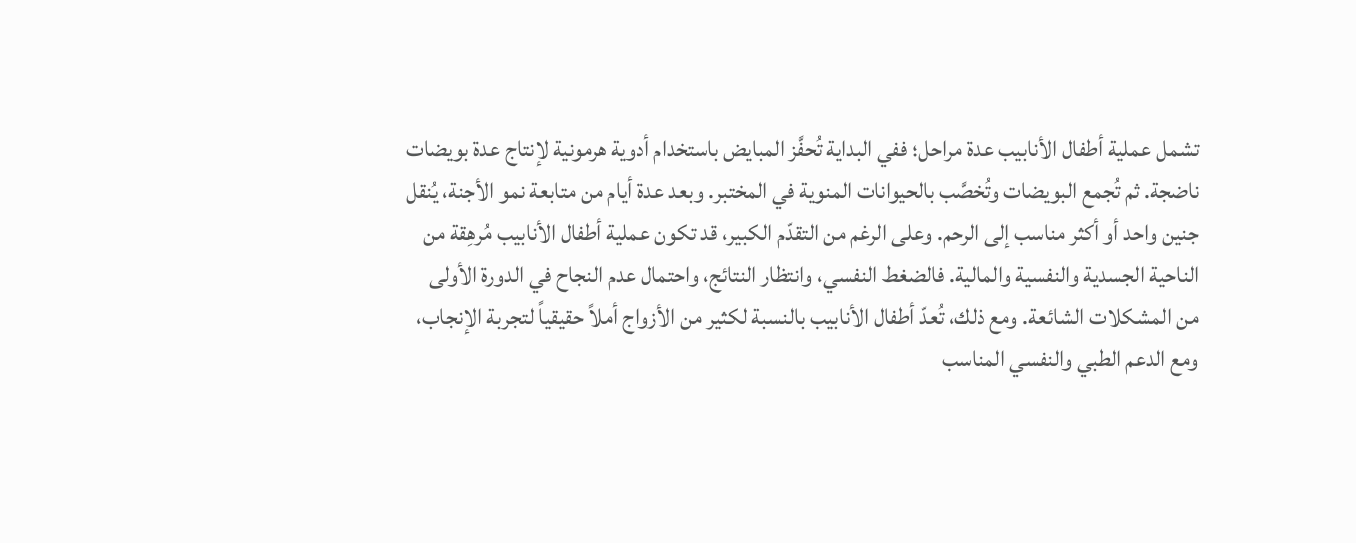تشمل عملية أطفال الأنابيب عدة مراحل؛ ففي البداية تُحفَّز المبايض باستخدام أدوية هرمونية لإنتاج عدة بويضات ناضجة. ثم تُجمع البويضات وتُخصَّب بالحيوانات المنوية في المختبر. وبعد عدة أيام من متابعة نمو الأجنة، يُنقل جنين واحد أو أكثر مناسب إلى الرحم. وعلى الرغم من التقدّم الكبير، قد تكون عملية أطفال الأنابيب مُرهِقة من الناحية الجسدية والنفسية والمالية. فالضغط النفسي، وانتظار النتائج، واحتمال عدم النجاح في الدورة الأولى من المشكلات الشائعة. ومع ذلك، تُعدّ أطفال الأنابيب بالنسبة لكثير من الأزواج أملاً حقيقياً لتجربة الإنجاب، ومع الدعم الطبي والنفسي المناسب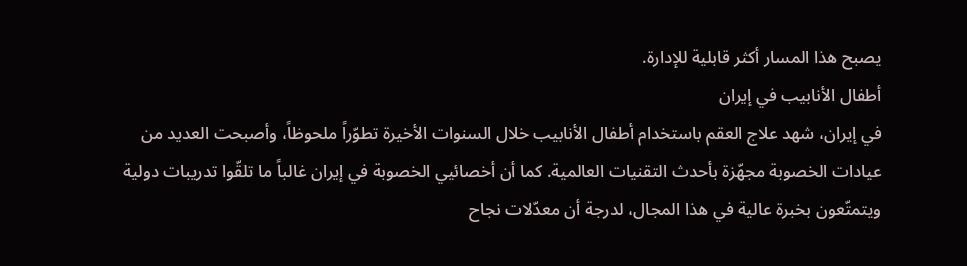يصبح هذا المسار أكثر قابلية للإدارة.
أطفال الأنابيب في إيران
في إيران، شهد علاج العقم باستخدام أطفال الأنابيب خلال السنوات الأخيرة تطوّراً ملحوظاً، وأصبحت العديد من عيادات الخصوبة مجهّزة بأحدث التقنيات العالمية. كما أن أخصائيي الخصوبة في إيران غالباً ما تلقّوا تدريبات دولية ويتمتّعون بخبرة عالية في هذا المجال، لدرجة أن معدّلات نجاح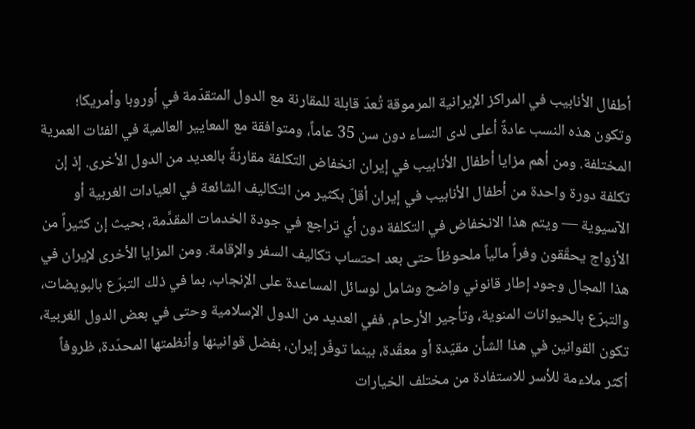أطفال الأنابيب في المراكز الإيرانية المرموقة تُعدّ قابلة للمقارنة مع الدول المتقدّمة في أوروبا وأمريكا؛ وتكون هذه النسب عادةً أعلى لدى النساء دون سن 35 عاماً، ومتوافقة مع المعايير العالمية في الفئات العمرية المختلفة. ومن أهم مزايا أطفال الأنابيب في إيران انخفاض التكلفة مقارنةً بالعديد من الدول الأخرى. إذ إن تكلفة دورة واحدة من أطفال الأنابيب في إيران أقلّ بكثير من التكاليف الشائعة في العيادات الغربية أو الآسيوية — ويتم هذا الانخفاض في التكلفة دون أي تراجع في جودة الخدمات المقدَّمة، بحيث إن كثيراً من الأزواج يحقّقون وفراً مالياً ملحوظاً حتى بعد احتساب تكاليف السفر والإقامة. ومن المزايا الأخرى لإيران في هذا المجال وجود إطار قانوني واضح وشامل لوسائل المساعدة على الإنجاب، بما في ذلك التبرّع بالبويضات، والتبرّع بالحيوانات المنوية، وتأجير الأرحام. ففي العديد من الدول الإسلامية وحتى في بعض الدول الغربية، تكون القوانين في هذا الشأن مقيّدة أو معقّدة، بينما توفّر إيران، بفضل قوانينها وأنظمتها المحدّدة، ظروفاً أكثر ملاءمة للأسر للاستفادة من مختلف الخيارات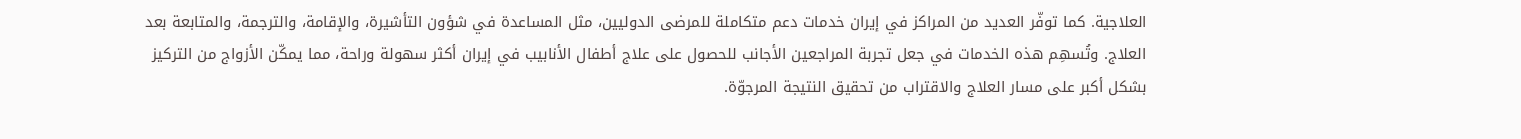العلاجية. كما توفّر العديد من المراكز في إيران خدمات دعم متكاملة للمرضى الدوليين، مثل المساعدة في شؤون التأشيرة، والإقامة، والترجمة، والمتابعة بعد العلاج. وتُسهِم هذه الخدمات في جعل تجربة المراجعين الأجانب للحصول على علاج أطفال الأنابيب في إيران أكثر سهولة وراحة، مما يمكّن الأزواج من التركيز بشكل أكبر على مسار العلاج والاقتراب من تحقيق النتيجة المرجوّة.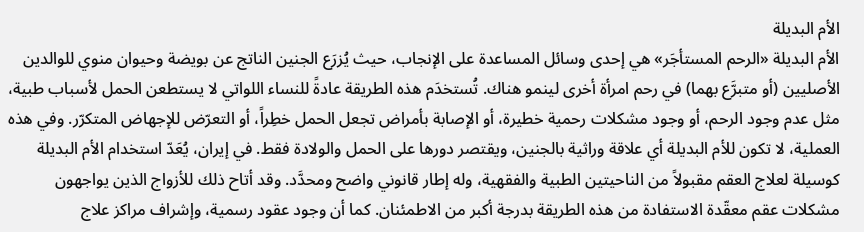الأم البديلة
الأم البديلة «الرحم المستأجَر» هي إحدى وسائل المساعدة على الإنجاب، حيث يُزرَع الجنين الناتج عن بويضة وحيوان منوي للوالدين الأصليين (أو متبرَّع بهما) في رحم امرأة أخرى لينمو هناك. تُستخدَم هذه الطريقة عادةً للنساء اللواتي لا يستطعن الحمل لأسباب طبية، مثل عدم وجود الرحم، أو وجود مشكلات رحمية خطيرة، أو الإصابة بأمراض تجعل الحمل خطِراً، أو التعرّض للإجهاض المتكرّر. وفي هذه العملية، لا تكون للأم البديلة أي علاقة وراثية بالجنين، ويقتصر دورها على الحمل والولادة فقط. في إيران، يُعَدّ استخدام الأم البديلة كوسيلة لعلاج العقم مقبولاً من الناحيتين الطبية والفقهية، وله إطار قانوني واضح ومحدَّد. وقد أتاح ذلك للأزواج الذين يواجهون مشكلات عقم معقّدة الاستفادة من هذه الطريقة بدرجة أكبر من الاطمئنان. كما أن وجود عقود رسمية، وإشراف مراكز علاج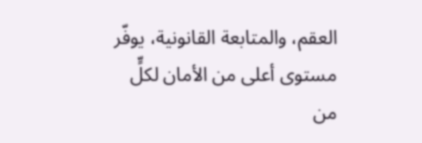العقم، والمتابعة القانونية، يوفّر مستوى أعلى من الأمان لكلٍّ من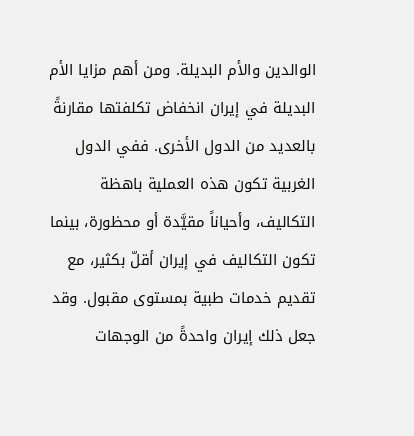الوالدين والأم البديلة. ومن أهم مزايا الأم البديلة في إيران انخفاض تكلفتها مقارنةً بالعديد من الدول الأخرى. ففي الدول الغربية تكون هذه العملية باهظة التكاليف، وأحياناً مقيَّدة أو محظورة، بينما تكون التكاليف في إيران أقلّ بكثير، مع تقديم خدمات طبية بمستوى مقبول. وقد جعل ذلك إيران واحدةً من الوجهات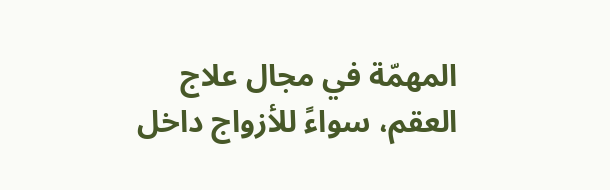المهمّة في مجال علاج العقم، سواءً للأزواج داخل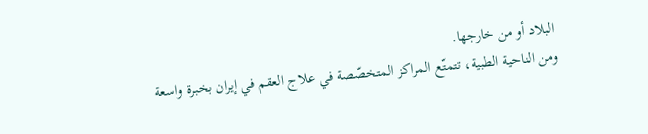البلاد أو من خارجها.
ومن الناحية الطبية، تتمتّع المراكز المتخصّصة في علاج العقم في إيران بخبرة واسعة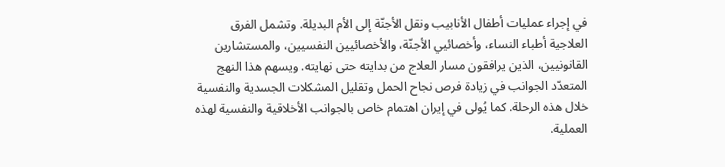في إجراء عمليات أطفال الأنابيب ونقل الأجنّة إلى الأم البديلة. وتشمل الفرق العلاجية أطباء النساء، وأخصائيي الأجنّة، والأخصائيين النفسيين، والمستشارين القانونيين، الذين يرافقون مسار العلاج من بدايته حتى نهايته. ويسهم هذا النهج المتعدّد الجوانب في زيادة فرص نجاح الحمل وتقليل المشكلات الجسدية والنفسية خلال هذه الرحلة. كما يُولى في إيران اهتمام خاص بالجوانب الأخلاقية والنفسية لهذه العملية.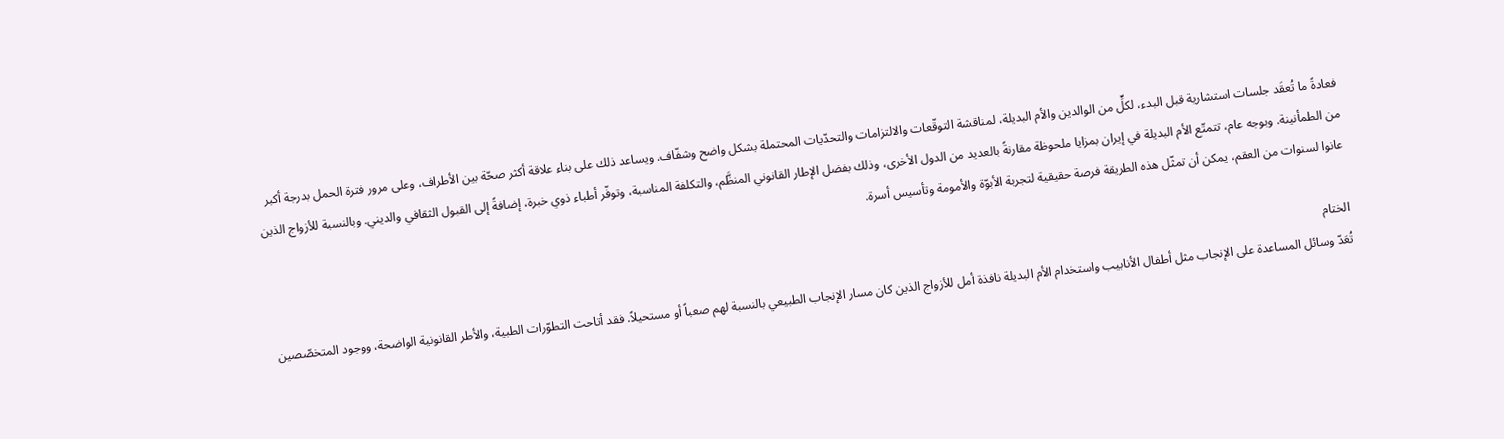فعادةً ما تُعقَد جلسات استشارية قبل البدء، لكلٍّ من الوالدين والأم البديلة، لمناقشة التوقّعات والالتزامات والتحدّيات المحتملة بشكل واضح وشفّاف. ويساعد ذلك على بناء علاقة أكثر صحّة بين الأطراف، وعلى مرور فترة الحمل بدرجة أكبر من الطمأنينة. وبوجه عام، تتمتّع الأم البديلة في إيران بمزايا ملحوظة مقارنةً بالعديد من الدول الأخرى، وذلك بفضل الإطار القانوني المنظَّم، والتكلفة المناسبة، وتوفّر أطباء ذوي خبرة، إضافةً إلى القبول الثقافي والديني. وبالنسبة للأزواج الذين عانوا لسنوات من العقم، يمكن أن تمثّل هذه الطريقة فرصة حقيقية لتجربة الأبوّة والأمومة وتأسيس أسرة.

الختام
تُعَدّ وسائل المساعدة على الإنجاب مثل أطفال الأنابيب واستخدام الأم البديلة نافذة أمل للأزواج الذين كان مسار الإنجاب الطبيعي بالنسبة لهم صعباً أو مستحيلاً. فقد أتاحت التطوّرات الطبية، والأطر القانونية الواضحة، ووجود المتخصّصين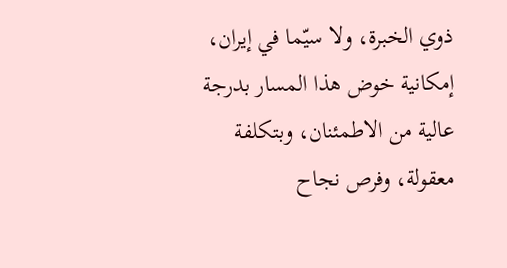ذوي الخبرة، ولا سيّما في إيران، إمكانية خوض هذا المسار بدرجة عالية من الاطمئنان، وبتكلفة معقولة، وفرص نجاح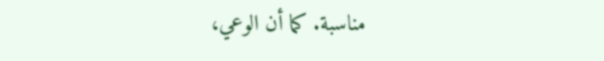مناسبة. كما أن الوعي،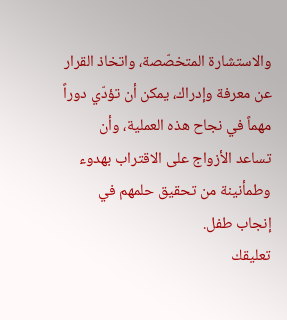والاستشارة المتخصّصة، واتخاذ القرار عن معرفة وإدراك، يمكن أن تؤدّي دوراً مهماً في نجاح هذه العملية، وأن تساعد الأزواج على الاقتراب بهدوء وطمأنينة من تحقيق حلمهم في إنجاب طفل.
تعليقك